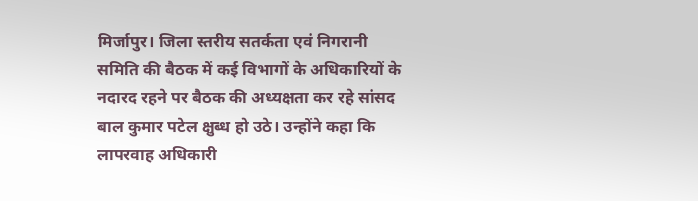मिर्जापुर। जिला स्तरीय सतर्कता एवं निगरानी समिति की बैठक में कई विभागों के अधिकारियों के नदारद रहने पर बैठक की अध्यक्षता कर रहे सांसद बाल कुमार पटेल क्षुब्ध हो उठे। उन्होंने कहा कि लापरवाह अधिकारी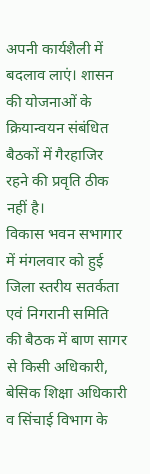अपनी कार्यशैली में बदलाव लाएं। शासन की योजनाओं के क्रियान्वयन संबंधित बैठकों में गैरहाजिर रहने की प्रवृति ठीक नहीं है।
विकास भवन सभागार में मंगलवार को हुई जिला स्तरीय सतर्कता एवं निगरानी समिति की बैठक में बाण सागर से किसी अधिकारी, बेसिक शिक्षा अधिकारी व सिंचाई विभाग के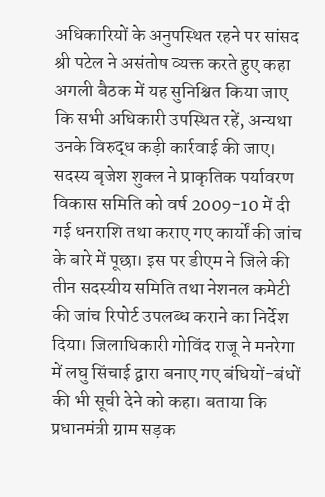अधिकारियों के अनुपस्थित रहने पर सांसद श्री पटेल ने असंतोष व्यक्त करते हुए कहा अगली बैठक में यह सुनिश्चित किया जाए कि सभी अधिकारी उपस्थित रहें, अन्यथा उनके विरुद्ध कड़ी कार्रवाई की जाए। सदस्य बृजेश शुक्ल ने प्राकृतिक पर्यावरण विकास समिति को वर्ष 2009-10 में दी गई धनराशि तथा कराए गए कार्यों की जांच के बारे में पूछा। इस पर डीएम ने जिले की तीन सदस्यीय समिति तथा नेशनल कमेटी की जांच रिपोर्ट उपलब्ध कराने का निर्देश दिया। जिलाधिकारी गोविंद राजू ने मनरेगा में लघु सिंचाई द्वारा बनाए गए बंधियों-बंधों की भी सूची देने को कहा। बताया कि प्रधानमंत्री ग्राम सड़क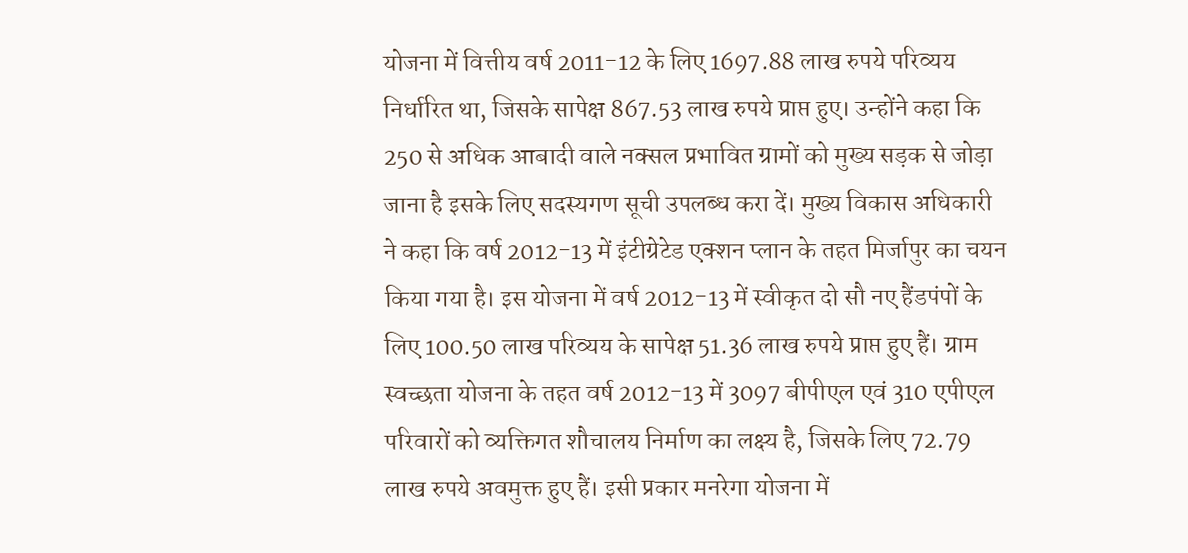योजना में वित्तीय वर्ष 2011-12 के लिए 1697.88 लाख रुपये परिव्यय निर्धारित था, जिसके सापेक्ष 867.53 लाख रुपये प्राप्त हुए। उन्होंने कहा कि 250 से अधिक आबादी वाले नक्सल प्रभावित ग्रामों को मुख्य सड़क से जोड़ा जाना है इसके लिए सदस्यगण सूची उपलब्ध करा दें। मुख्य विकास अधिकारी ने कहा कि वर्ष 2012-13 में इंटीग्रेटेड एक्शन प्लान के तहत मिर्जापुर का चयन किया गया है। इस योजना में वर्ष 2012-13 में स्वीकृत दो सौ नए हैंडपंपों के लिए 100.50 लाख परिव्यय के सापेक्ष 51.36 लाख रुपये प्राप्त हुए हैं। ग्राम स्वच्छता योजना के तहत वर्ष 2012-13 में 3097 बीपीएल एवं 310 एपीएल परिवारों को व्यक्तिगत शौचालय निर्माण का लक्ष्य है, जिसके लिए 72.79 लाख रुपये अवमुक्त हुए हैं। इसी प्रकार मनरेगा योजना में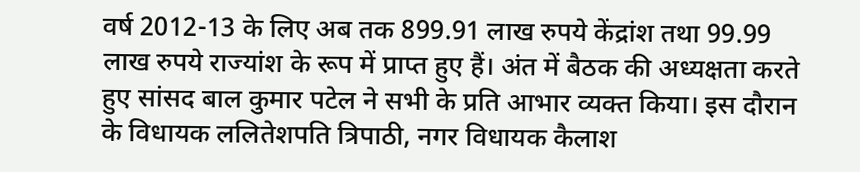वर्ष 2012-13 के लिए अब तक 899.91 लाख रुपये केंद्रांश तथा 99.99 लाख रुपये राज्यांश के रूप में प्राप्त हुए हैं। अंत में बैठक की अध्यक्षता करते हुए सांसद बाल कुमार पटेल ने सभी के प्रति आभार व्यक्त किया। इस दौरान के विधायक ललितेशपति त्रिपाठी, नगर विधायक कैलाश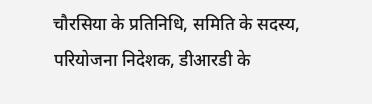चौरसिया के प्रतिनिधि, समिति के सदस्य, परियोजना निदेशक, डीआरडी के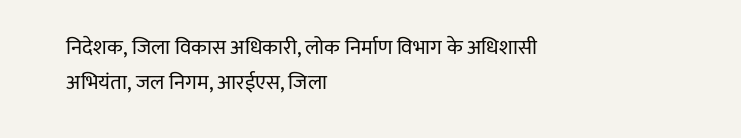निदेशक, जिला विकास अधिकारी, लोक निर्माण विभाग के अधिशासी अभियंता, जल निगम, आरईएस, जिला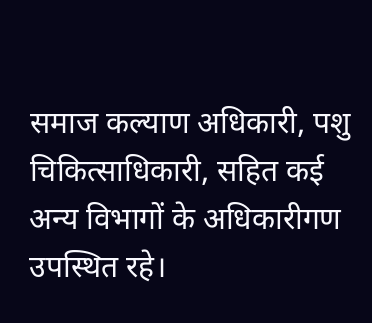समाज कल्याण अधिकारी, पशु चिकित्साधिकारी, सहित कई अन्य विभागों के अधिकारीगण उपस्थित रहे।